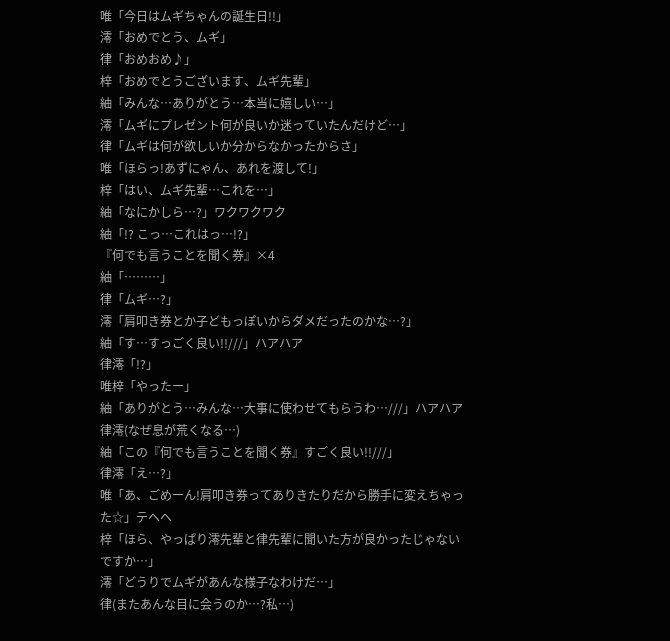唯「今日はムギちゃんの誕生日!!」
澪「おめでとう、ムギ」
律「おめおめ♪」
梓「おめでとうございます、ムギ先輩」
紬「みんな…ありがとう…本当に嬉しい…」
澪「ムギにプレゼント何が良いか迷っていたんだけど…」
律「ムギは何が欲しいか分からなかったからさ」
唯「ほらっ!あずにゃん、あれを渡して!」
梓「はい、ムギ先輩…これを…」
紬「なにかしら…?」ワクワクワク
紬「!? こっ…これはっ…!?」
『何でも言うことを聞く券』×4
紬「………」
律「ムギ…?」
澪「肩叩き券とか子どもっぽいからダメだったのかな…?」
紬「す…すっごく良い!!///」ハアハア
律澪「!?」
唯梓「やったー」
紬「ありがとう…みんな…大事に使わせてもらうわ…///」ハアハア
律澪(なぜ息が荒くなる…)
紬「この『何でも言うことを聞く券』すごく良い!!///」
律澪「え…?」
唯「あ、ごめーん!肩叩き券ってありきたりだから勝手に変えちゃった☆」テヘヘ
梓「ほら、やっぱり澪先輩と律先輩に聞いた方が良かったじゃないですか…」
澪「どうりでムギがあんな様子なわけだ…」
律(またあんな目に会うのか…?私…)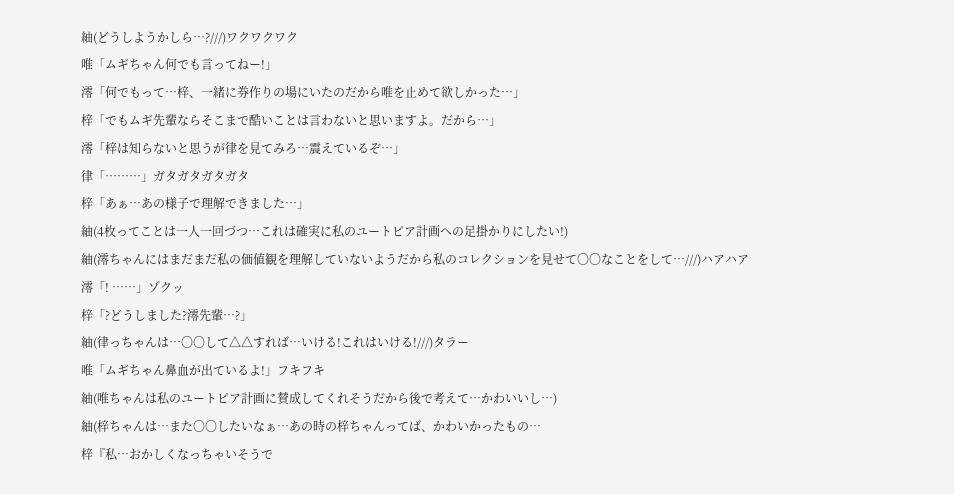紬(どうしようかしら…?///)ワクワクワク
唯「ムギちゃん何でも言ってねー!」
澪「何でもって…梓、一緒に券作りの場にいたのだから唯を止めて欲しかった…」
梓「でもムギ先輩ならそこまで酷いことは言わないと思いますよ。だから…」
澪「梓は知らないと思うが律を見てみろ…震えているぞ…」
律「………」ガタガタガタガタ
梓「あぁ…あの様子で理解できました…」
紬(4枚ってことは一人一回づつ…これは確実に私のユートピア計画への足掛かりにしたい!)
紬(澪ちゃんにはまだまだ私の価値観を理解していないようだから私のコレクションを見せて〇〇なことをして…///)ハアハア
澪「! ……」ゾクッ
梓「?どうしました?澪先輩…?」
紬(律っちゃんは…〇〇して△△すれば…いける!これはいける!///)タラー
唯「ムギちゃん鼻血が出ているよ!」フキフキ
紬(唯ちゃんは私のユートピア計画に賛成してくれそうだから後で考えて…かわいいし…)
紬(梓ちゃんは…また〇〇したいなぁ…あの時の梓ちゃんってば、かわいかったもの…
梓『私…おかしくなっちゃいそうで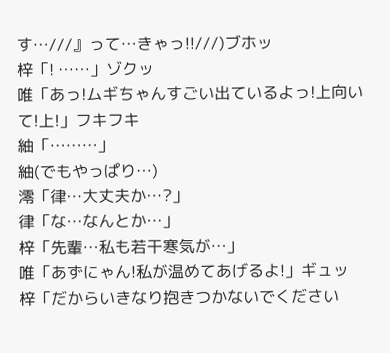す…///』って…きゃっ!!///)ブホッ
梓「! ……」ゾクッ
唯「あっ!ムギちゃんすごい出ているよっ!上向いて!上!」フキフキ
紬「………」
紬(でもやっぱり…)
澪「律…大丈夫か…?」
律「な…なんとか…」
梓「先輩…私も若干寒気が…」
唯「あずにゃん!私が温めてあげるよ!」ギュッ
梓「だからいきなり抱きつかないでください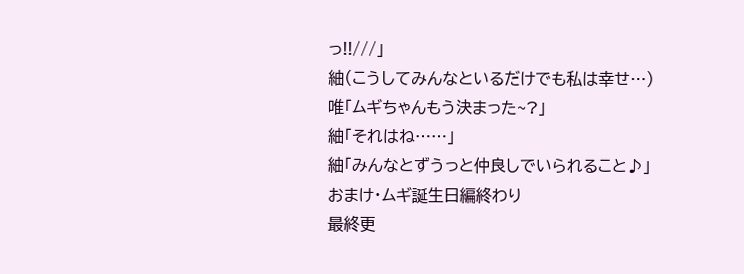っ!!///」
紬(こうしてみんなといるだけでも私は幸せ…)
唯「ムギちゃんもう決まった~?」
紬「それはね……」
紬「みんなとずうっと仲良しでいられること♪」
おまけ・ムギ誕生日編終わり
最終更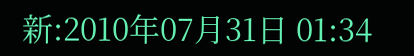新:2010年07月31日 01:34